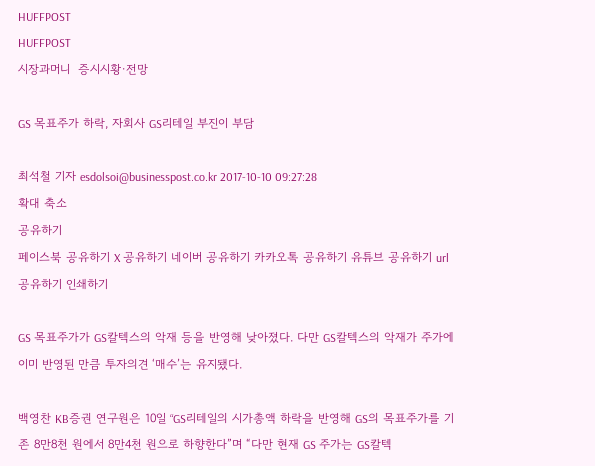HUFFPOST
HUFFPOST
시장과머니  증시시황·전망

GS 목표주가 하락, 자회사 GS리테일 부진이 부담

최석철 기자 esdolsoi@businesspost.co.kr 2017-10-10 09:27:28
확대 축소
공유하기
페이스북 공유하기 X 공유하기 네이버 공유하기 카카오톡 공유하기 유튜브 공유하기 url 공유하기 인쇄하기

GS 목표주가가 GS칼텍스의 악재 등을 반영해 낮아졌다. 다만 GS칼텍스의 악재가 주가에 이미 반영된 만큼 투자의견 ‘매수’는 유지됐다.

백영찬 KB증권 연구원은 10일 “GS리테일의 시가총액 하락을 반영해 GS의 목표주가를 기존 8만8천 원에서 8만4천 원으로 하향한다”며 “다만 현재 GS 주가는 GS칼텍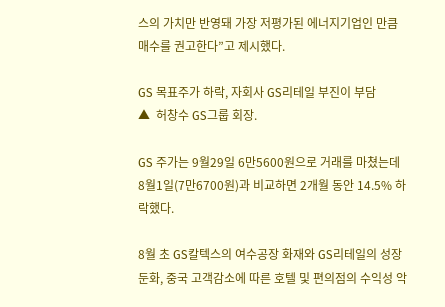스의 가치만 반영돼 가장 저평가된 에너지기업인 만큼 매수를 권고한다”고 제시했다.

GS 목표주가 하락, 자회사 GS리테일 부진이 부담
▲  허창수 GS그룹 회장.

GS 주가는 9월29일 6만5600원으로 거래를 마쳤는데 8월1일(7만6700원)과 비교하면 2개월 동안 14.5% 하락했다.

8월 초 GS칼텍스의 여수공장 화재와 GS리테일의 성장둔화, 중국 고객감소에 따른 호텔 및 편의점의 수익성 악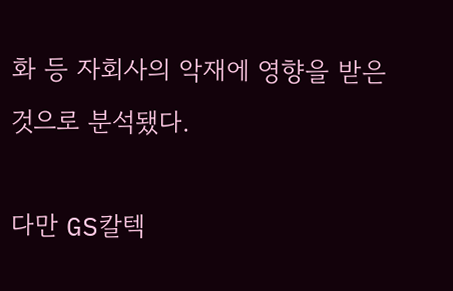화 등 자회사의 악재에 영향을 받은 것으로 분석됐다.

다만 GS칼텍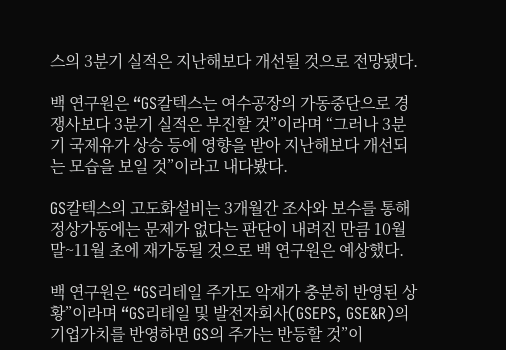스의 3분기 실적은 지난해보다 개선될 것으로 전망됐다.

백 연구원은 “GS칼텍스는 여수공장의 가동중단으로 경쟁사보다 3분기 실적은 부진할 것”이라며 “그러나 3분기 국제유가 상승 등에 영향을 받아 지난해보다 개선되는 모습을 보일 것”이라고 내다봤다.

GS칼텍스의 고도화설비는 3개월간 조사와 보수를 통해 정상가동에는 문제가 없다는 판단이 내려진 만큼 10월 말~11월 초에 재가동될 것으로 백 연구원은 예상했다.

백 연구원은 “GS리테일 주가도 악재가 충분히 반영된 상황”이라며 “GS리테일 및 발전자회사(GSEPS, GSE&R)의 기업가치를 반영하면 GS의 주가는 반등할 것”이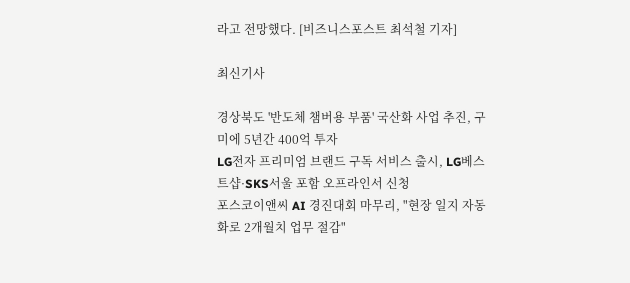라고 전망했다. [비즈니스포스트 최석철 기자]

최신기사

경상북도 '반도체 챔버용 부품' 국산화 사업 추진, 구미에 5년간 400억 투자
LG전자 프리미엄 브랜드 구독 서비스 출시, LG베스트샵·SKS서울 포함 오프라인서 신청
포스코이앤씨 AI 경진대회 마무리, "현장 일지 자동화로 2개월치 업무 절감"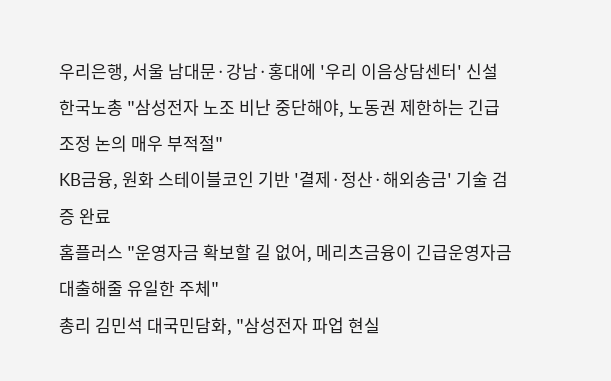우리은행, 서울 남대문·강남·홍대에 '우리 이음상담센터' 신설
한국노총 "삼성전자 노조 비난 중단해야, 노동권 제한하는 긴급조정 논의 매우 부적절"
KB금융, 원화 스테이블코인 기반 '결제·정산·해외송금' 기술 검증 완료
홈플러스 "운영자금 확보할 길 없어, 메리츠금융이 긴급운영자금 대출해줄 유일한 주체"
총리 김민석 대국민담화, "삼성전자 파업 현실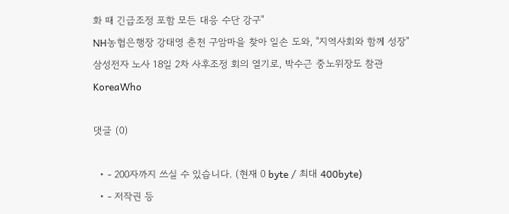화 때 긴급조정 포함 모든 대응 수단 강구"
NH농협은행장 강태영 춘천 구암마을 찾아 일손 도와, "지역사회와 함께 성장"
삼성전자 노사 18일 2차 사후조정 회의 열기로, 박수근 중노위장도 참관
KoreaWho

댓글 (0)

  • - 200자까지 쓰실 수 있습니다. (현재 0 byte / 최대 400byte)
  • - 저작권 등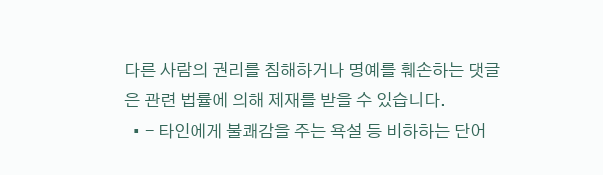다른 사람의 권리를 침해하거나 명예를 훼손하는 댓글은 관련 법률에 의해 제재를 받을 수 있습니다.
  • - 타인에게 불쾌감을 주는 욕설 등 비하하는 단어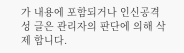가 내용에 포함되거나 인신공격성 글은 관리자의 판단에 의해 삭제 합니다.